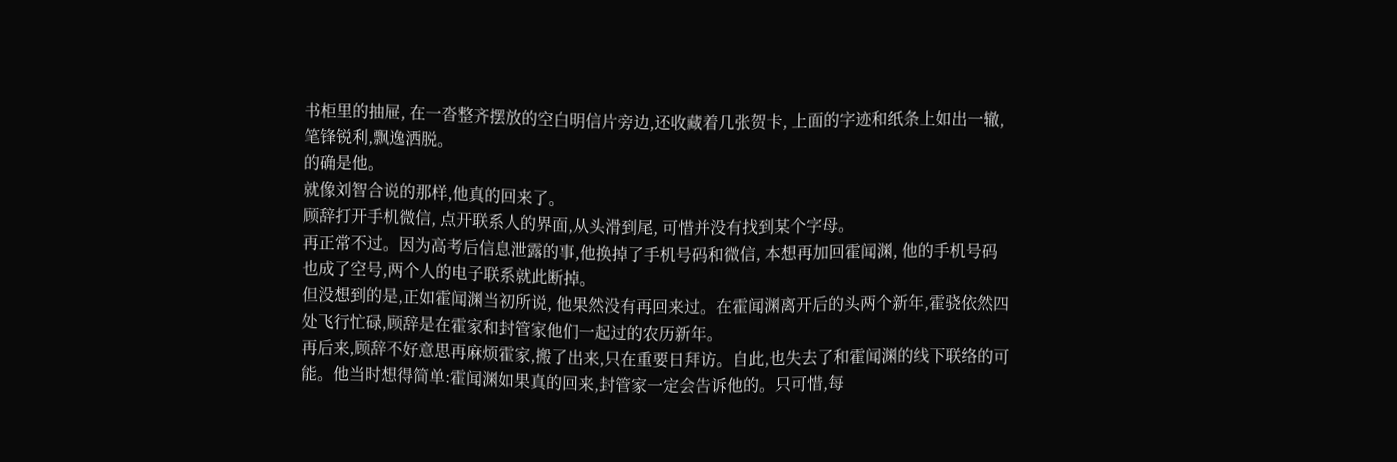书柜里的抽屉, 在一沓整齐摆放的空白明信片旁边,还收藏着几张贺卡, 上面的字迹和纸条上如出一辙,笔锋锐利,飘逸洒脱。
的确是他。
就像刘智合说的那样,他真的回来了。
顾辞打开手机微信, 点开联系人的界面,从头滑到尾, 可惜并没有找到某个字母。
再正常不过。因为高考后信息泄露的事,他换掉了手机号码和微信, 本想再加回霍闻渊, 他的手机号码也成了空号,两个人的电子联系就此断掉。
但没想到的是,正如霍闻渊当初所说, 他果然没有再回来过。在霍闻渊离开后的头两个新年,霍骁依然四处飞行忙碌,顾辞是在霍家和封管家他们一起过的农历新年。
再后来,顾辞不好意思再麻烦霍家,搬了出来,只在重要日拜访。自此,也失去了和霍闻渊的线下联络的可能。他当时想得简单:霍闻渊如果真的回来,封管家一定会告诉他的。只可惜,每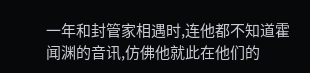一年和封管家相遇时,连他都不知道霍闻渊的音讯,仿佛他就此在他们的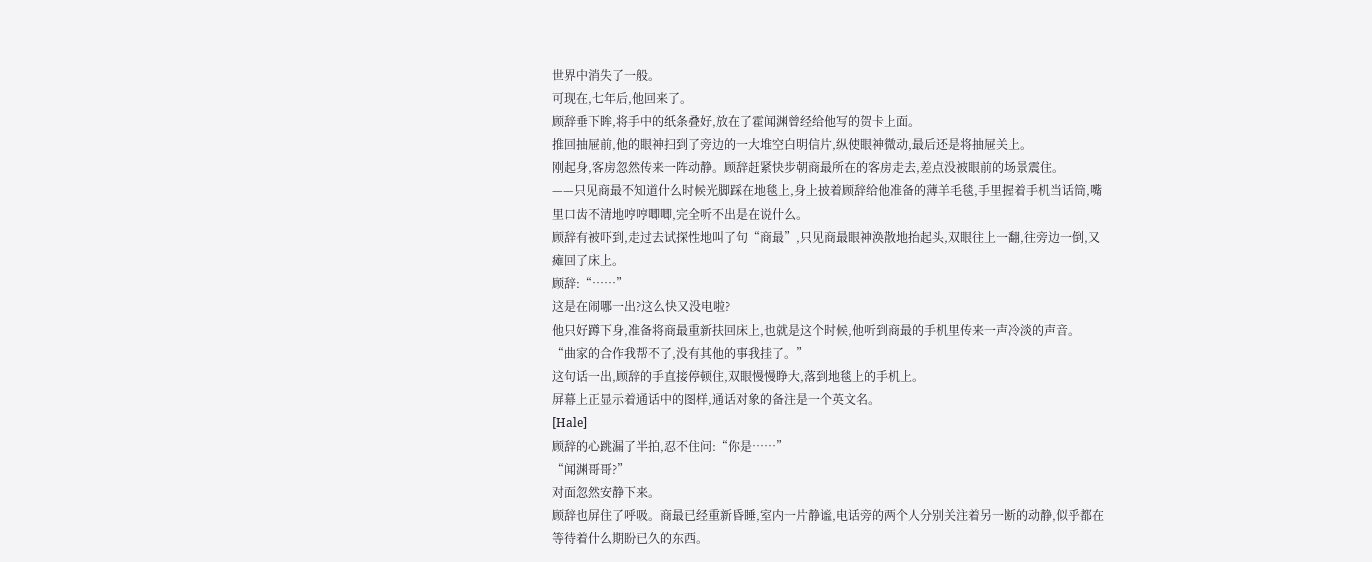世界中消失了一般。
可现在,七年后,他回来了。
顾辞垂下眸,将手中的纸条叠好,放在了霍闻渊曾经给他写的贺卡上面。
推回抽屉前,他的眼神扫到了旁边的一大堆空白明信片,纵使眼神微动,最后还是将抽屉关上。
刚起身,客房忽然传来一阵动静。顾辞赶紧快步朝商最所在的客房走去,差点没被眼前的场景震住。
——只见商最不知道什么时候光脚踩在地毯上,身上披着顾辞给他准备的薄羊毛毯,手里握着手机当话筒,嘴里口齿不清地哼哼唧唧,完全听不出是在说什么。
顾辞有被吓到,走过去试探性地叫了句“商最”,只见商最眼神涣散地抬起头,双眼往上一翻,往旁边一倒,又瘫回了床上。
顾辞:“……”
这是在闹哪一出?这么快又没电啦?
他只好蹲下身,准备将商最重新扶回床上,也就是这个时候,他听到商最的手机里传来一声冷淡的声音。
“曲家的合作我帮不了,没有其他的事我挂了。”
这句话一出,顾辞的手直接停顿住,双眼慢慢睁大,落到地毯上的手机上。
屏幕上正显示着通话中的图样,通话对象的备注是一个英文名。
[Hale]
顾辞的心跳漏了半拍,忍不住问:“你是……”
“闻渊哥哥?”
对面忽然安静下来。
顾辞也屏住了呼吸。商最已经重新昏睡,室内一片静谧,电话旁的两个人分别关注着另一断的动静,似乎都在等待着什么期盼已久的东西。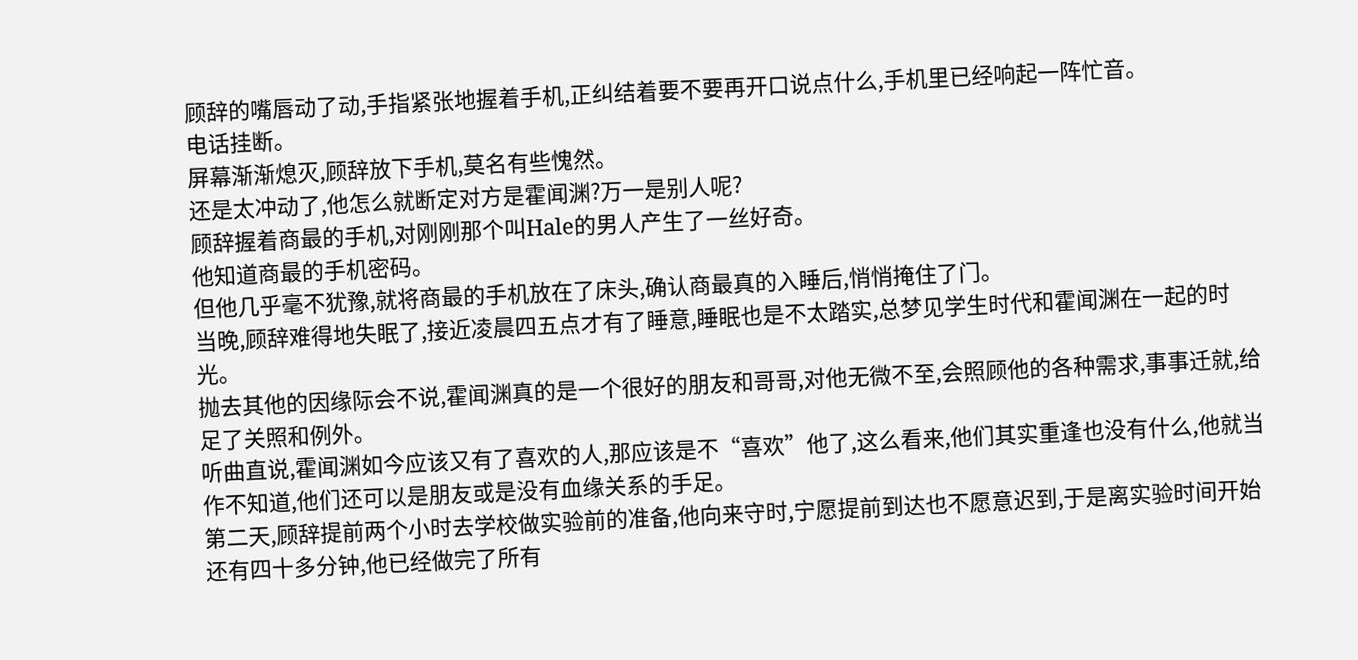顾辞的嘴唇动了动,手指紧张地握着手机,正纠结着要不要再开口说点什么,手机里已经响起一阵忙音。
电话挂断。
屏幕渐渐熄灭,顾辞放下手机,莫名有些愧然。
还是太冲动了,他怎么就断定对方是霍闻渊?万一是别人呢?
顾辞握着商最的手机,对刚刚那个叫Hale的男人产生了一丝好奇。
他知道商最的手机密码。
但他几乎毫不犹豫,就将商最的手机放在了床头,确认商最真的入睡后,悄悄掩住了门。
当晚,顾辞难得地失眠了,接近凌晨四五点才有了睡意,睡眠也是不太踏实,总梦见学生时代和霍闻渊在一起的时光。
抛去其他的因缘际会不说,霍闻渊真的是一个很好的朋友和哥哥,对他无微不至,会照顾他的各种需求,事事迁就,给足了关照和例外。
听曲直说,霍闻渊如今应该又有了喜欢的人,那应该是不“喜欢”他了,这么看来,他们其实重逢也没有什么,他就当作不知道,他们还可以是朋友或是没有血缘关系的手足。
第二天,顾辞提前两个小时去学校做实验前的准备,他向来守时,宁愿提前到达也不愿意迟到,于是离实验时间开始还有四十多分钟,他已经做完了所有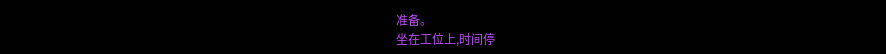准备。
坐在工位上,时间停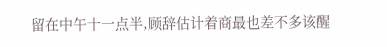留在中午十一点半,顾辞估计着商最也差不多该醒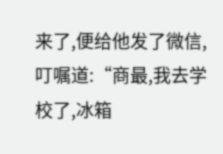来了,便给他发了微信,叮嘱道:“商最,我去学校了,冰箱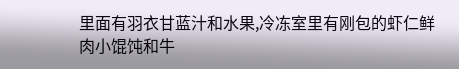里面有羽衣甘蓝汁和水果,冷冻室里有刚包的虾仁鲜肉小馄饨和牛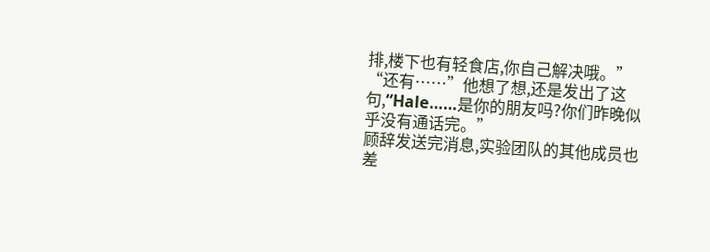排,楼下也有轻食店,你自己解决哦。”
“还有……”他想了想,还是发出了这句,“Hale……是你的朋友吗?你们昨晚似乎没有通话完。”
顾辞发送完消息,实验团队的其他成员也差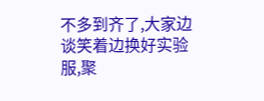不多到齐了,大家边谈笑着边换好实验服,聚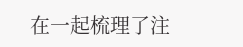在一起梳理了注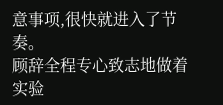意事项,很快就进入了节奏。
顾辞全程专心致志地做着实验